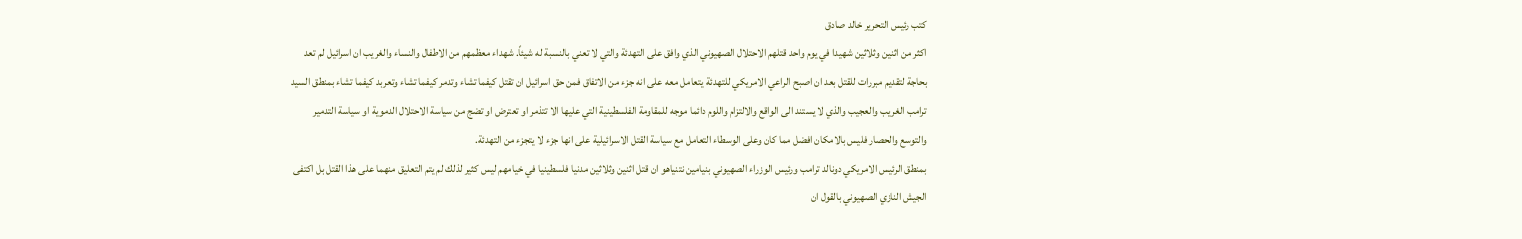كتب رئيس التحرير خالد صادق
اكثر من اثنين وثلاثين شهيدا في يوم واحد قتلهم الاحتلال الصهيوني الذي وافق على التهدئة والتي لا تعني بالنسبة له شيئاً. شهداء معظمهم من الاطفال والنساء والغريب ان اسرائيل لم تعد بحاجة لتقديم مبررات للقتل بعد ان اصبح الراعي الامريكي للتهدئة يتعامل معه على انه جزء من الاتفاق فمن حق اسرائيل ان تقتل كيفما تشاء وتدمر كيفما تشاء وتعربد كيفما تشاء بمنطق السيد ترامب الغريب والعجيب والذي لا يستند الى الواقع والالتزام واللوم دائما موجه للمقاومة الفلسطينية التي عليها الا تتذمر او تعترض او تضج من سياسة الاحتلال الدموية او سياسة التدمير والتوسع والحصار فليس بالامكان افضل مما كان وعلى الوسطاء التعامل مع سياسة القتل الاسرائيلية على انها جزء لا يتجزء من التهدئة.
بمنطق الرئيس الامريكي دونالد ترامب ورئيس الوزراء الصهيوني بنيامين نتنياهو ان قتل اثنين وثلاثين مدنيا فلسطينيا في خيامهم ليس كثير لذلك لم يتم التعليق منهما على هذا القتل بل اكتفى الجيش النازي الصهيوني بالقول ان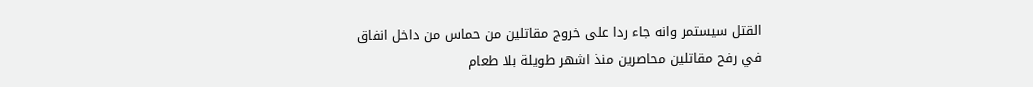القتل سيستمر وانه جاء ردا على خروج مقاتلين من حماس من داخل انفاق في رفح مقاتلين محاصرين منذ اشهر طويلة بلا طعام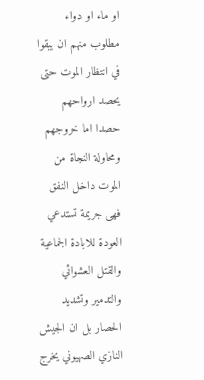او ماء او دواء مطلوب منهم ان يبقوا في انتظار الموت حتى يحصد ارواحهم حصدا اما خروجهم ومحاولة النجاة من الموت داخل النفق فهى جريمة تستدعي العودة للابادة الجماعية والقتل العشوائي والتدمير وتشديد الحصار بل ان الجيش النازي الصهيوني يخرج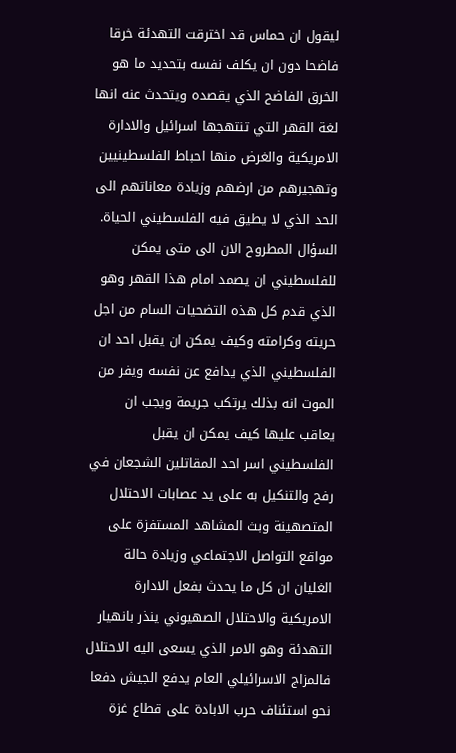ليقول ان حماس قد اخترقت التهدئة خرقا فاضحا دون ان يكلف نفسه بتحديد ما هو الخرق الفاضح الذي يقصده ويتحدث عنه انها لغة القهر التي تنتهجها اسرائيل والادارة الامريكية والغرض منها احباط الفلسطينيين وتهجيرهم من ارضهم وزيادة معاناتهم الى الحد الذي لا يطيق فيه الفلسطيني الحياة.
السؤال المطروح الان الى متى يمكن للفلسطيني ان يصمد امام هذا القهر وهو الذي قدم كل هذه التضحيات السام من اجل حريته وكرامته وكيف يمكن ان يقبل احد ان الفلسطيني الذي يدافع عن نفسه ويفر من الموت انه بذلك يرتكب جريمة ويجب ان يعاقب عليها كيف يمكن ان يقبل الفلسطيني اسر احد المقاتلين الشجعان في رفح والتنكيل به على يد عصابات الاحتلال المتصهينة وبث المشاهد المستفزة على مواقع التواصل الاجتماعي وزيادة حالة الغليان ان كل ما يحدث بفعل الادارة الامريكية والاحتلال الصهيوني ينذر بانهيار التهدئة وهو الامر الذي يسعى اليه الاحتلال فالمزاج الاسرائيلي العام يدفع الجيش دفعا نحو استئناف حرب الابادة على قطاع غزة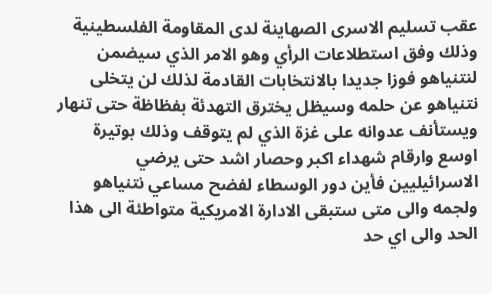عقب تسليم الاسرى الصهاينة لدى المقاومة الفلسطينية وذلك وفق استطلاعات الرأي وهو الامر الذي سيضمن لنتنياهو فوزا جديدا بالانتخابات القادمة لذلك لن يتخلى نتنياهو عن حلمه وسيظل يخترق التهدئة بفظاظة حتى تنهار ويستأنف عدوانه على غزة الذي لم يتوقف وذلك بوتيرة اوسع وارقام شهداء اكبر وحصار اشد حتى يرضي الاسرائيليين فأين دور الوسطاء لفضح مساعي نتنياهو ولجمه والى متى ستبقى الادارة الامريكية متواطئة الى هذا الحد والى اي حد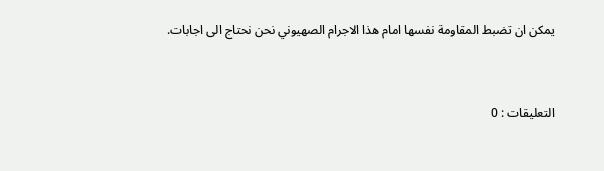يمكن ان تضبط المقاومة نفسها امام هذا الاجرام الصهيوني نحن نحتاج الى اجابات.


التعليقات : 0